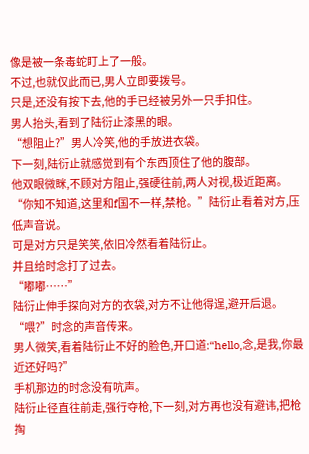像是被一条毒蛇盯上了一般。
不过,也就仅此而已,男人立即要拨号。
只是,还没有按下去,他的手已经被另外一只手扣住。
男人抬头,看到了陆衍止漆黑的眼。
“想阻止?”男人冷笑,他的手放进衣袋。
下一刻,陆衍止就感觉到有个东西顶住了他的腹部。
他双眼微眯,不顾对方阻止,强硬往前,两人对视,极近距离。
“你知不知道,这里和f国不一样,禁枪。”陆衍止看着对方,压低声音说。
可是对方只是笑笑,依旧冷然看着陆衍止。
并且给时念打了过去。
“嘟嘟……”
陆衍止伸手探向对方的衣袋,对方不让他得逞,避开后退。
“喂?”时念的声音传来。
男人微笑,看着陆衍止不好的脸色,开口道:“hello,念,是我,你最近还好吗?”
手机那边的时念没有吭声。
陆衍止径直往前走,强行夺枪,下一刻,对方再也没有避讳,把枪掏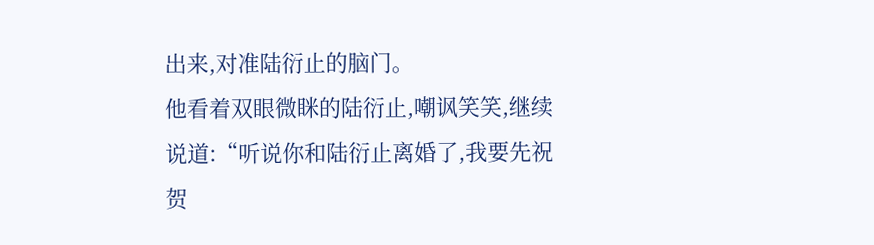出来,对准陆衍止的脑门。
他看着双眼微眯的陆衍止,嘲讽笑笑,继续说道:“听说你和陆衍止离婚了,我要先祝贺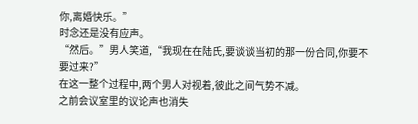你,离婚快乐。”
时念还是没有应声。
“然后。”男人笑道,“我现在在陆氏,要谈谈当初的那一份合同,你要不要过来?”
在这一整个过程中,两个男人对视着,彼此之间气势不减。
之前会议室里的议论声也消失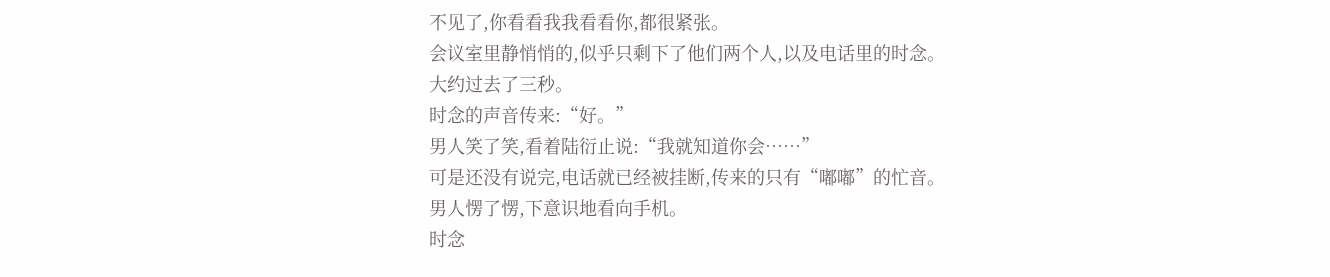不见了,你看看我我看看你,都很紧张。
会议室里静悄悄的,似乎只剩下了他们两个人,以及电话里的时念。
大约过去了三秒。
时念的声音传来:“好。”
男人笑了笑,看着陆衍止说:“我就知道你会……”
可是还没有说完,电话就已经被挂断,传来的只有“嘟嘟”的忙音。
男人愣了愣,下意识地看向手机。
时念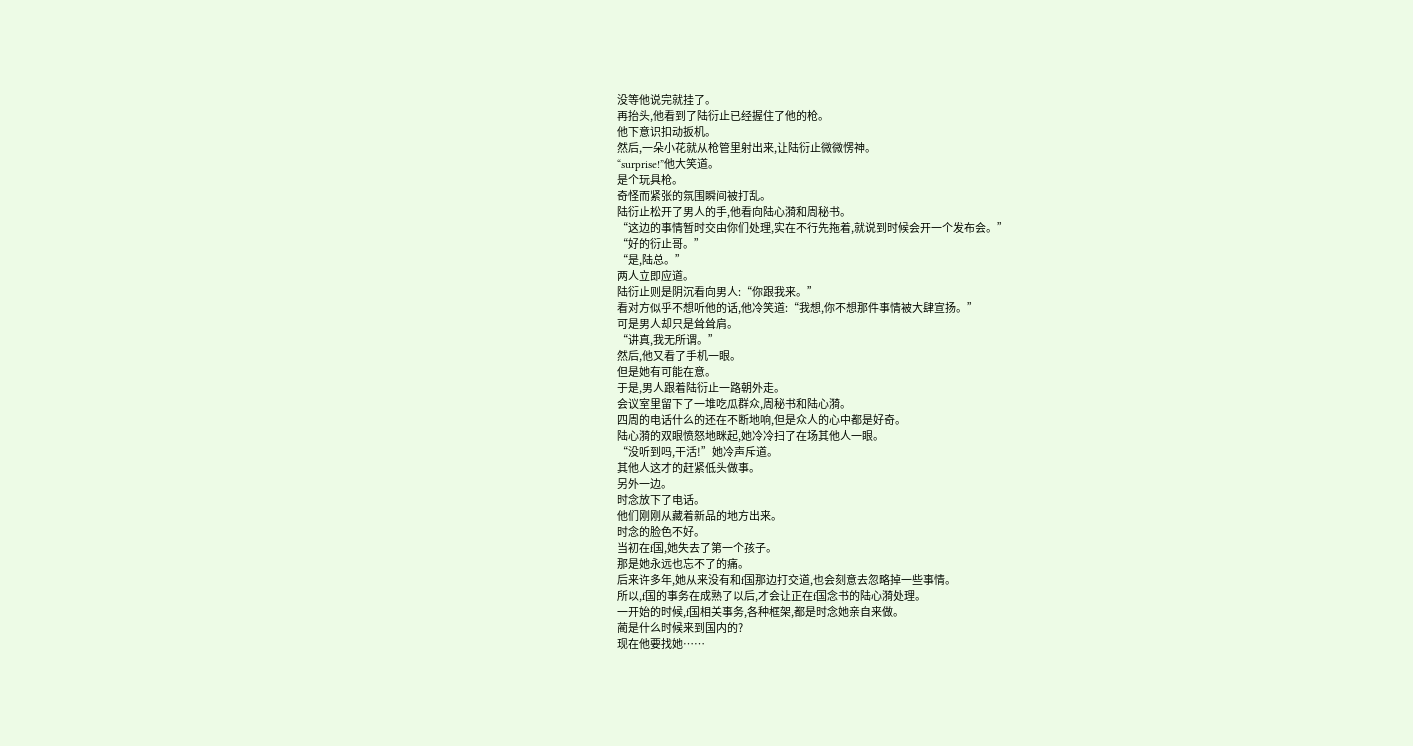没等他说完就挂了。
再抬头,他看到了陆衍止已经握住了他的枪。
他下意识扣动扳机。
然后,一朵小花就从枪管里射出来,让陆衍止微微愣神。
“surprise!”他大笑道。
是个玩具枪。
奇怪而紧张的氛围瞬间被打乱。
陆衍止松开了男人的手,他看向陆心漪和周秘书。
“这边的事情暂时交由你们处理,实在不行先拖着,就说到时候会开一个发布会。”
“好的衍止哥。”
“是,陆总。”
两人立即应道。
陆衍止则是阴沉看向男人:“你跟我来。”
看对方似乎不想听他的话,他冷笑道:“我想,你不想那件事情被大肆宣扬。”
可是男人却只是耸耸肩。
“讲真,我无所谓。”
然后,他又看了手机一眼。
但是她有可能在意。
于是,男人跟着陆衍止一路朝外走。
会议室里留下了一堆吃瓜群众,周秘书和陆心漪。
四周的电话什么的还在不断地响,但是众人的心中都是好奇。
陆心漪的双眼愤怒地眯起,她冷冷扫了在场其他人一眼。
“没听到吗,干活!”她冷声斥道。
其他人这才的赶紧低头做事。
另外一边。
时念放下了电话。
他们刚刚从藏着新品的地方出来。
时念的脸色不好。
当初在f国,她失去了第一个孩子。
那是她永远也忘不了的痛。
后来许多年,她从来没有和f国那边打交道,也会刻意去忽略掉一些事情。
所以,f国的事务在成熟了以后,才会让正在f国念书的陆心漪处理。
一开始的时候,f国相关事务,各种框架,都是时念她亲自来做。
蔺是什么时候来到国内的?
现在他要找她……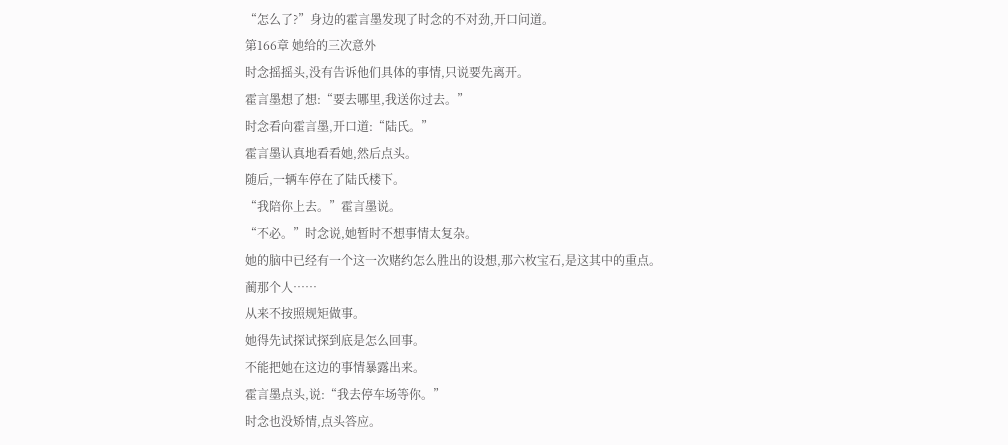“怎么了?”身边的霍言墨发现了时念的不对劲,开口问道。
第166章 她给的三次意外
时念摇摇头,没有告诉他们具体的事情,只说要先离开。
霍言墨想了想:“要去哪里,我送你过去。”
时念看向霍言墨,开口道:“陆氏。”
霍言墨认真地看看她,然后点头。
随后,一辆车停在了陆氏楼下。
“我陪你上去。”霍言墨说。
“不必。”时念说,她暂时不想事情太复杂。
她的脑中已经有一个这一次赌约怎么胜出的设想,那六枚宝石,是这其中的重点。
蔺那个人……
从来不按照规矩做事。
她得先试探试探到底是怎么回事。
不能把她在这边的事情暴露出来。
霍言墨点头,说:“我去停车场等你。”
时念也没矫情,点头答应。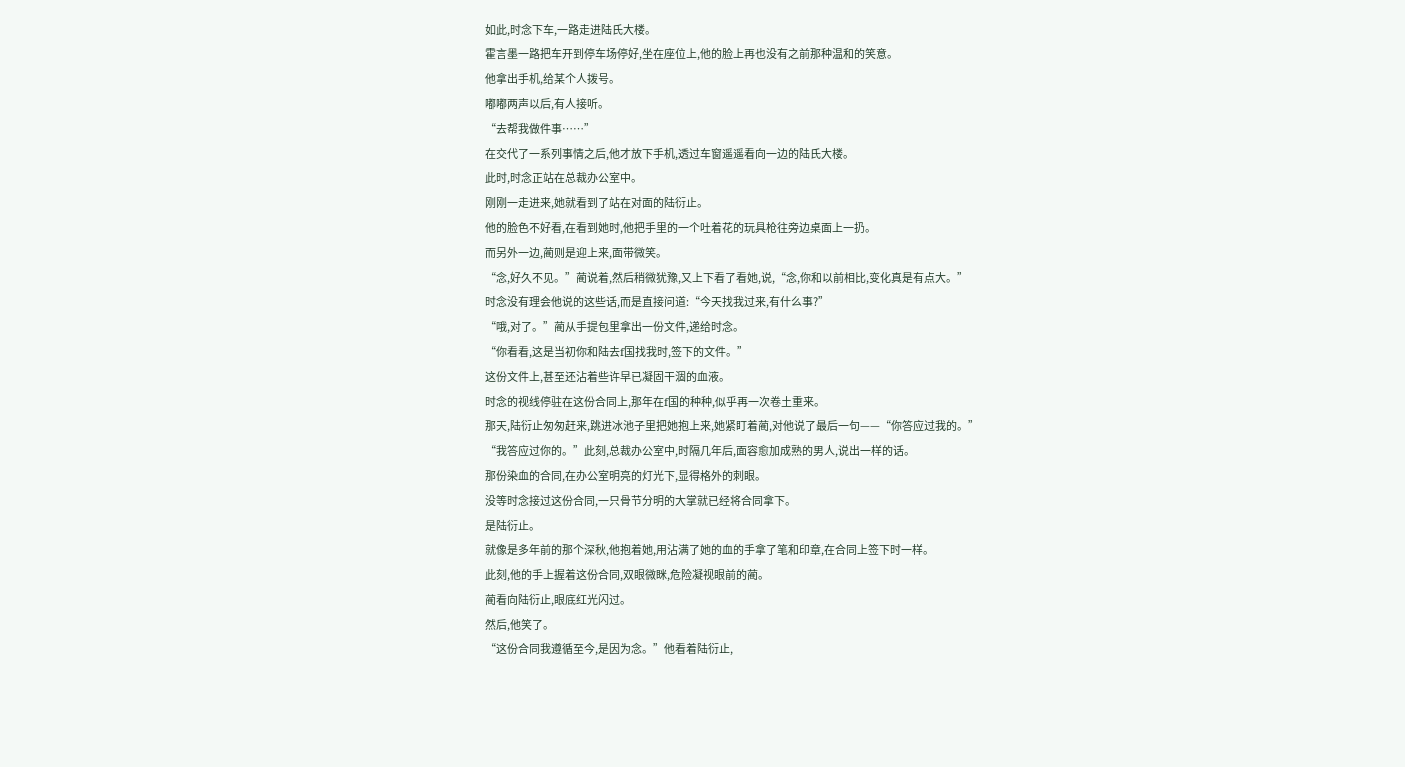如此,时念下车,一路走进陆氏大楼。
霍言墨一路把车开到停车场停好,坐在座位上,他的脸上再也没有之前那种温和的笑意。
他拿出手机,给某个人拨号。
嘟嘟两声以后,有人接听。
“去帮我做件事……”
在交代了一系列事情之后,他才放下手机,透过车窗遥遥看向一边的陆氏大楼。
此时,时念正站在总裁办公室中。
刚刚一走进来,她就看到了站在对面的陆衍止。
他的脸色不好看,在看到她时,他把手里的一个吐着花的玩具枪往旁边桌面上一扔。
而另外一边,蔺则是迎上来,面带微笑。
“念,好久不见。”蔺说着,然后稍微犹豫,又上下看了看她,说,“念,你和以前相比,变化真是有点大。”
时念没有理会他说的这些话,而是直接问道:“今天找我过来,有什么事?”
“哦,对了。”蔺从手提包里拿出一份文件,递给时念。
“你看看,这是当初你和陆去f国找我时,签下的文件。”
这份文件上,甚至还沾着些许早已凝固干涸的血液。
时念的视线停驻在这份合同上,那年在f国的种种,似乎再一次卷土重来。
那天,陆衍止匆匆赶来,跳进冰池子里把她抱上来,她紧盯着蔺,对他说了最后一句——“你答应过我的。”
“我答应过你的。”此刻,总裁办公室中,时隔几年后,面容愈加成熟的男人,说出一样的话。
那份染血的合同,在办公室明亮的灯光下,显得格外的刺眼。
没等时念接过这份合同,一只骨节分明的大掌就已经将合同拿下。
是陆衍止。
就像是多年前的那个深秋,他抱着她,用沾满了她的血的手拿了笔和印章,在合同上签下时一样。
此刻,他的手上握着这份合同,双眼微眯,危险凝视眼前的蔺。
蔺看向陆衍止,眼底红光闪过。
然后,他笑了。
“这份合同我遵循至今,是因为念。”他看着陆衍止,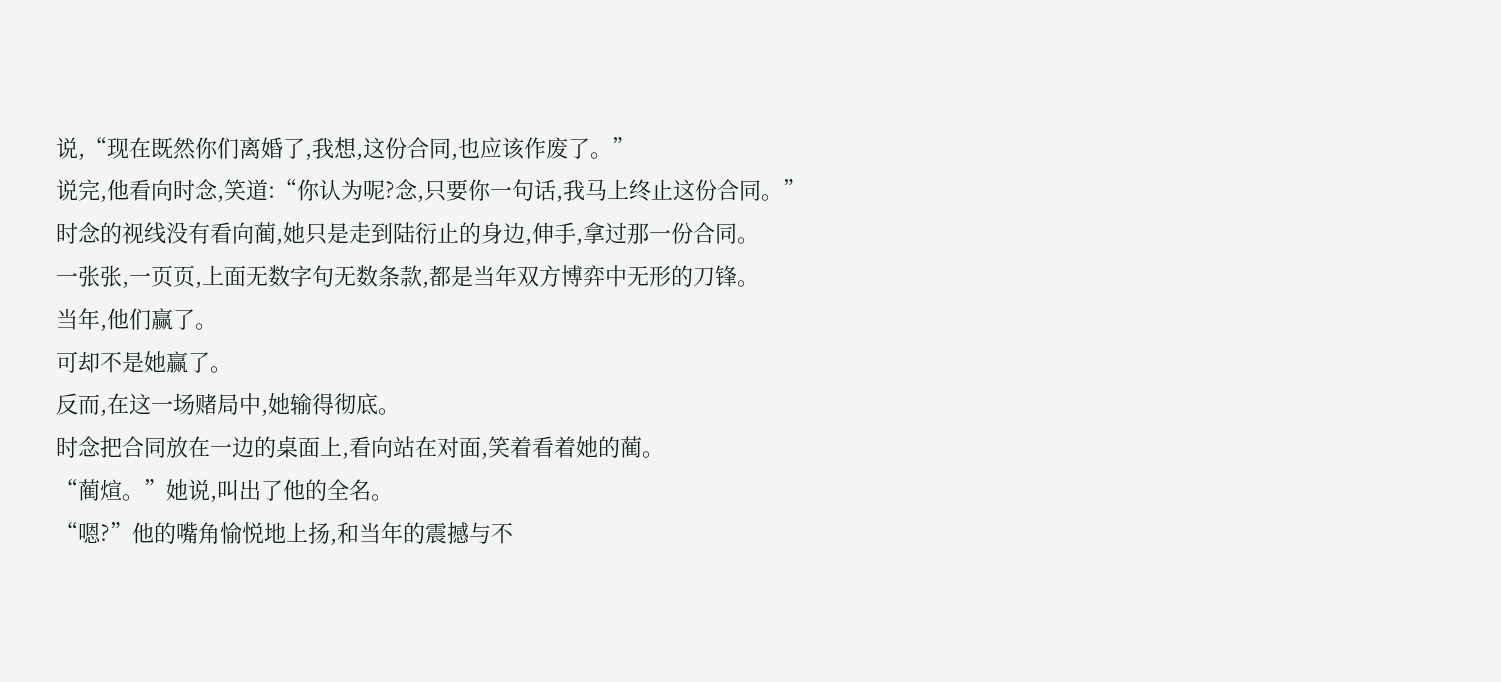说,“现在既然你们离婚了,我想,这份合同,也应该作废了。”
说完,他看向时念,笑道:“你认为呢?念,只要你一句话,我马上终止这份合同。”
时念的视线没有看向蔺,她只是走到陆衍止的身边,伸手,拿过那一份合同。
一张张,一页页,上面无数字句无数条款,都是当年双方博弈中无形的刀锋。
当年,他们赢了。
可却不是她赢了。
反而,在这一场赌局中,她输得彻底。
时念把合同放在一边的桌面上,看向站在对面,笑着看着她的蔺。
“蔺煊。”她说,叫出了他的全名。
“嗯?”他的嘴角愉悦地上扬,和当年的震撼与不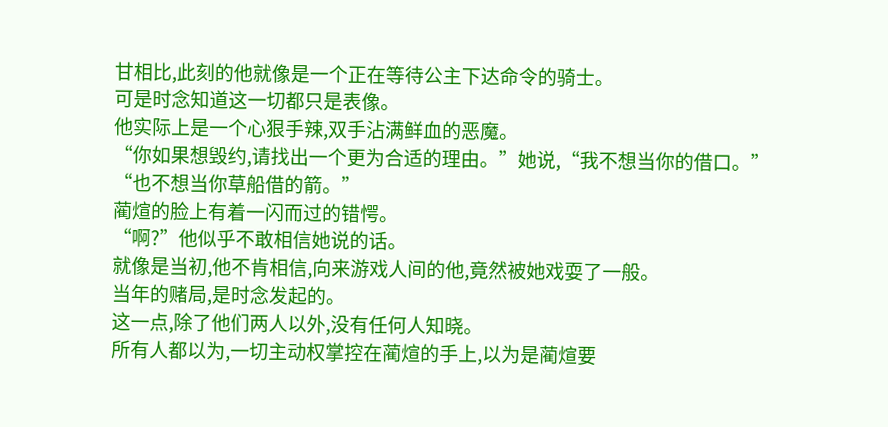甘相比,此刻的他就像是一个正在等待公主下达命令的骑士。
可是时念知道这一切都只是表像。
他实际上是一个心狠手辣,双手沾满鲜血的恶魔。
“你如果想毁约,请找出一个更为合适的理由。”她说,“我不想当你的借口。”
“也不想当你草船借的箭。”
蔺煊的脸上有着一闪而过的错愕。
“啊?”他似乎不敢相信她说的话。
就像是当初,他不肯相信,向来游戏人间的他,竟然被她戏耍了一般。
当年的赌局,是时念发起的。
这一点,除了他们两人以外,没有任何人知晓。
所有人都以为,一切主动权掌控在蔺煊的手上,以为是蔺煊要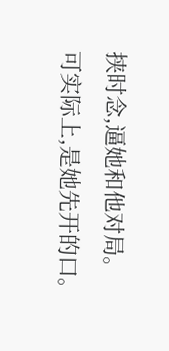挟时念,逼她和他对局。
可实际上,是她先开的口。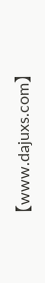【www.dajuxs.com】